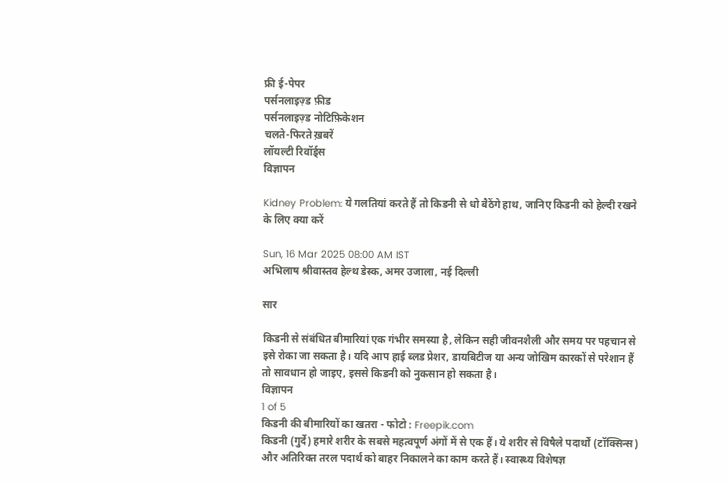फ्री ई-पेपर
पर्सनलाइज़्ड फ़ीड
पर्सनलाइज़्ड नोटिफ़िकेशन
चलते-फिरते ख़बरें
लॉयल्टी रिवॉर्ड्स
विज्ञापन

Kidney Problem: ये गलतियां करते हैं तो किडनी से धो बैठेंगे हाथ, जानिए किडनी को हेल्दी रखने के लिए क्या करें

Sun, 16 Mar 2025 08:00 AM IST
अभिलाष श्रीवास्तव हेल्थ डेस्क, अमर उजाला, नई दिल्ली

सार

किडनी से संबंधित बीमारियां एक गंभीर समस्या है, लेकिन सही जीवनशैली और समय पर पहचान से इसे रोका जा सकता है। यदि आप हाई ब्लड प्रेशर, डायबिटीज या अन्य जोखिम कारकों से परेशान हैं तो सावधान हो जाइए, इससे किडनी को नुकसान हो सकता है।
विज्ञापन
1 of 5
किडनी की बीमारियों का खतरा - फोटो : Freepik.com
किडनी (गुर्दे) हमारे शरीर के सबसे महत्वपूर्ण अंगों में से एक हैं। ये शरीर से विषैले पदार्थों (टॉक्सिन्स) और अतिरिक्त तरल पदार्थ को बाहर निकालने का काम करते हैं। स्वास्थ्य विशेषज्ञ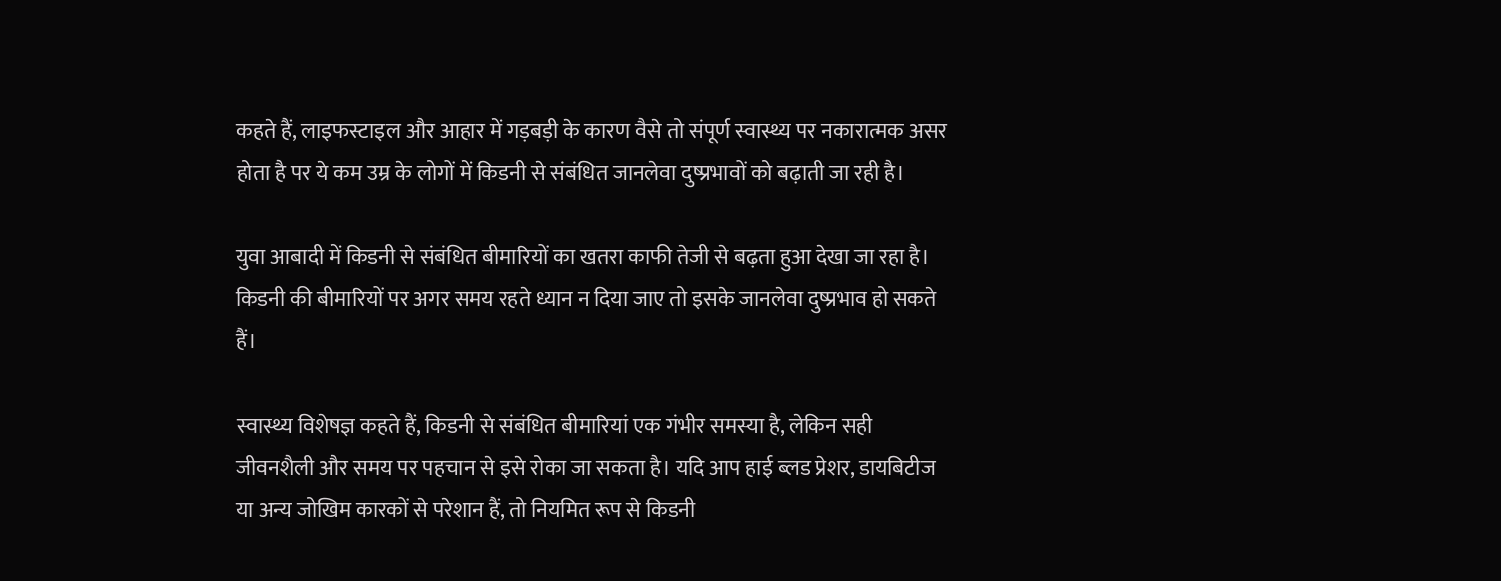कहते हैं, लाइफस्टाइल और आहार में गड़बड़ी के कारण वैसे तो संपूर्ण स्वास्थ्य पर नकारात्मक असर होता है पर ये कम उम्र के लोगों में किडनी से संबंधित जानलेवा दुष्प्रभावों को बढ़ाती जा रही है।

युवा आबादी में किडनी से संबंधित बीमारियों का खतरा काफी तेजी से बढ़ता हुआ देखा जा रहा है। किडनी की बीमारियों पर अगर समय रहते ध्यान न दिया जाए तो इसके जानलेवा दुष्प्रभाव हो सकते हैं।

स्वास्थ्य विशेषज्ञ कहते हैं, किडनी से संबंधित बीमारियां एक गंभीर समस्या है, लेकिन सही जीवनशैली और समय पर पहचान से इसे रोका जा सकता है। यदि आप हाई ब्लड प्रेशर, डायबिटीज या अन्य जोखिम कारकों से परेशान हैं, तो नियमित रूप से किडनी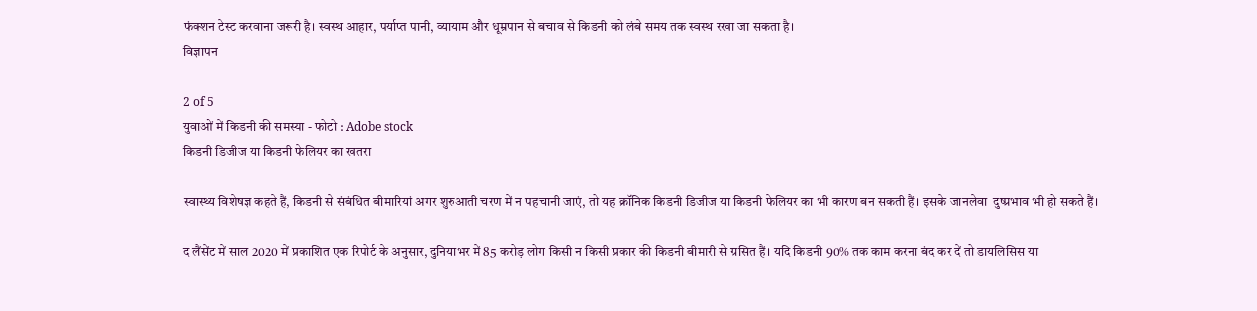फंक्शन टेस्ट करवाना जरूरी है। स्वस्थ आहार, पर्याप्त पानी, व्यायाम और धूम्रपान से बचाव से किडनी को लंबे समय तक स्वस्थ रखा जा सकता है।
विज्ञापन

2 of 5
युवाओं में किडनी की समस्या - फोटो : Adobe stock
किडनी डिजीज या किडनी फेलियर का खतरा

स्वास्थ्य विशेषज्ञ कहते हैं, किडनी से संबंधित बीमारियां अगर शुरुआती चरण में न पहचानी जाएं, तो यह क्रॉनिक किडनी डिजीज या किडनी फेलियर का भी कारण बन सकती हैं। इसके जानलेवा  दुष्प्रभाव भी हो सकते हैं।

द लैंसेंट में साल 2020 में प्रकाशित एक रिपोर्ट के अनुसार, दुनियाभर में 85 करोड़ लोग किसी न किसी प्रकार की किडनी बीमारी से ग्रसित हैं। यदि किडनी 90% तक काम करना बंद कर दें तो डायलिसिस या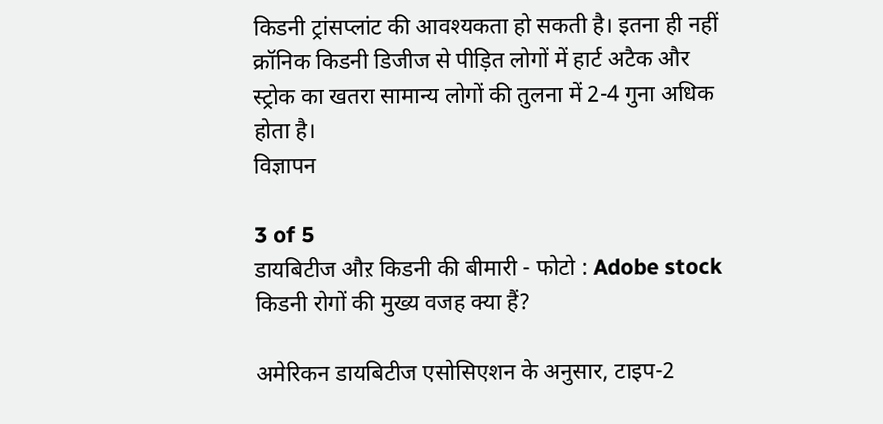किडनी ट्रांसप्लांट की आवश्यकता हो सकती है। इतना ही नहीं क्रॉनिक किडनी डिजीज से पीड़ित लोगों में हार्ट अटैक और स्ट्रोक का खतरा सामान्य लोगों की तुलना में 2-4 गुना अधिक होता है।
विज्ञापन

3 of 5
डायबिटीज औऱ किडनी की बीमारी - फोटो : Adobe stock
किडनी रोगों की मुख्य वजह क्या हैं?

अमेरिकन डायबिटीज एसोसिएशन के अनुसार, टाइप-2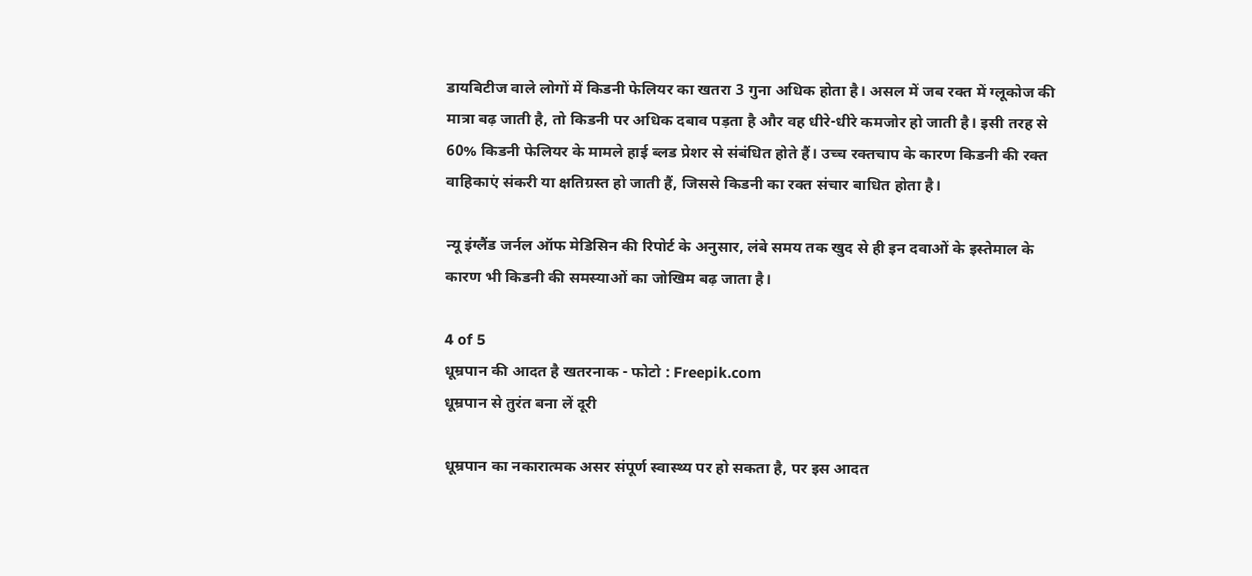डायबिटीज वाले लोगों में किडनी फेलियर का खतरा 3 गुना अधिक होता है। असल में जब रक्त में ग्लूकोज की मात्रा बढ़ जाती है, तो किडनी पर अधिक दबाव पड़ता है और वह धीरे-धीरे कमजोर हो जाती है। इसी तरह से 60% किडनी फेलियर के मामले हाई ब्लड प्रेशर से संबंधित होते हैं। उच्च रक्तचाप के कारण किडनी की रक्त वाहिकाएं संकरी या क्षतिग्रस्त हो जाती हैं, जिससे किडनी का रक्त संचार बाधित होता है।

न्यू इंग्लैंड जर्नल ऑफ मेडिसिन की रिपोर्ट के अनुसार, लंबे समय तक खुद से ही इन दवाओं के इस्तेमाल के कारण भी किडनी की समस्याओं का जोखिम बढ़ जाता है।

4 of 5
धूम्रपान की आदत है खतरनाक - फोटो : Freepik.com
धूम्रपान से तुरंत बना लें दूरी

धूम्रपान का नकारात्मक असर संपूर्ण स्वास्थ्य पर हो सकता है, पर इस आदत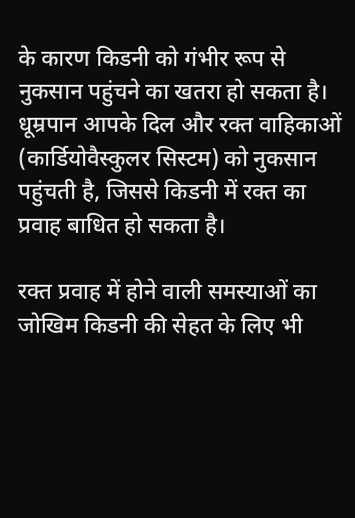के कारण किडनी को गंभीर रूप से नुकसान पहुंचने का खतरा हो सकता है। धूम्रपान आपके दिल और रक्त वाहिकाओं (कार्डियोवैस्कुलर सिस्टम) को नुकसान पहुंचती है, जिससे किडनी में रक्त का प्रवाह बाधित हो सकता है।

रक्त प्रवाह में होने वाली समस्याओं का जोखिम किडनी की सेहत के लिए भी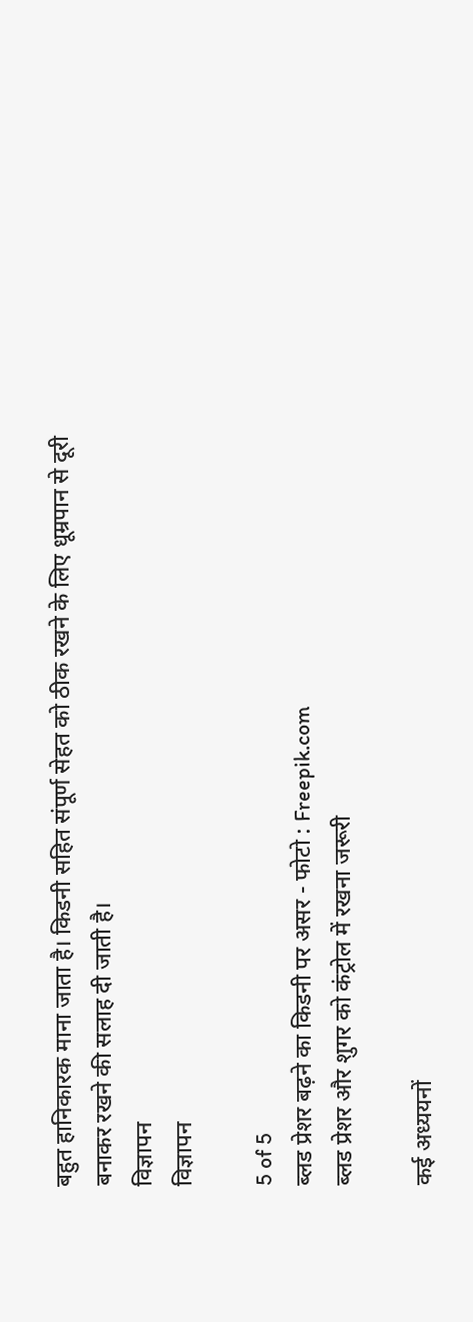बहुत हानिकारक माना जाता है। किडनी सहित संपूर्ण सेहत को ठीक रखने के लिए धूम्रपान से दूरी बनाकर रखने की सलाह दी जाती है।
विज्ञापन
विज्ञापन

5 of 5
ब्लड प्रेशर बढ़ने का किडनी पर असर - फोटो : Freepik.com
ब्लड प्रेशर और शुगर को कंट्रोल में रखना जरूरी

कई अध्ययनों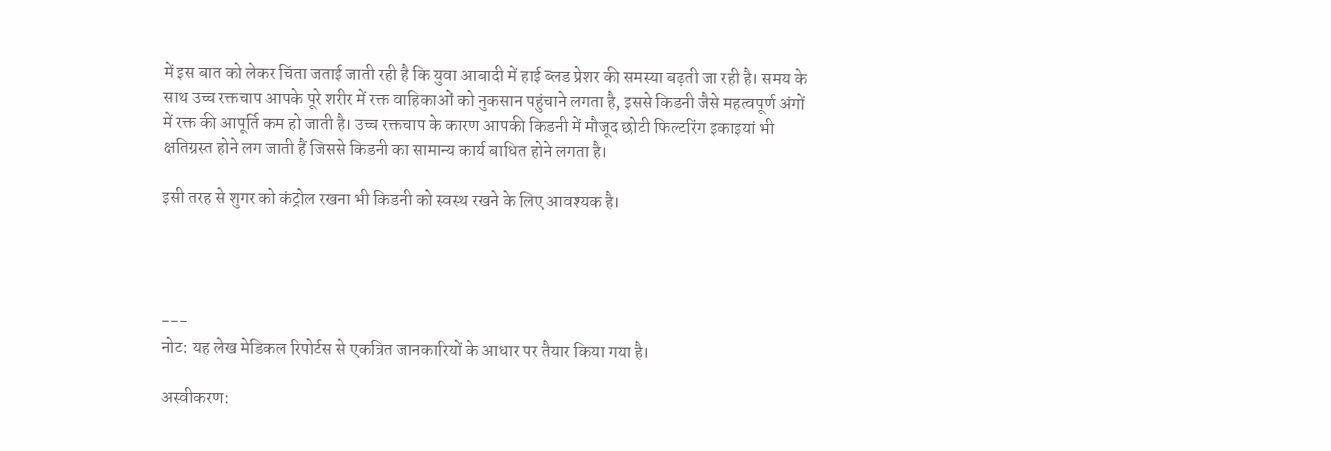में इस बात को लेकर चिंता जताई जाती रही है कि युवा आबादी में हाई ब्लड प्रेशर की समस्या बढ़ती जा रही है। समय के साथ उच्च रक्तचाप आपके पूरे शरीर में रक्त वाहिकाओं को नुकसान पहुंचाने लगता है, इससे किडनी जैसे महत्वपूर्ण अंगों में रक्त की आपूर्ति कम हो जाती है। उच्च रक्तचाप के कारण आपकी किडनी में मौजूद छोटी फिल्टरिंग इकाइयां भी क्षतिग्रस्त होने लग जाती हैं जिससे किडनी का सामान्य कार्य बाधित होने लगता है।

इसी तरह से शुगर को कंट्रोल रखना भी किडनी को स्वस्थ रखने के लिए आवश्यक है।




---
नोट: यह लेख मेडिकल रिपोर्टस से एकत्रित जानकारियों के आधार पर तैयार किया गया है।

अस्वीकरण: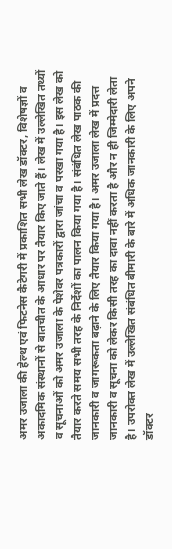अमर उजाला की हेल्थ एवं फिटनेस कैटेगरी में प्रकाशित सभी लेख डॉक्टर, विशेषज्ञों व अकादमिक संस्थानों से बातचीत के आधार पर तैयार किए जाते हैं। लेख में उल्लेखित तथ्यों व सूचनाओं को अमर उजाला के पेशेवर पत्रकारों द्वारा जांचा व परखा गया है। इस लेख को तैयार करते समय सभी तरह के निर्देशों का पालन किया गया है। संबंधित लेख पाठक की जानकारी व जागरूकता बढ़ाने के लिए तैयार किया गया है। अमर उजाला लेख में प्रदत्त जानकारी व सूचना को लेकर किसी तरह का दावा नहीं करता है और न ही जिम्मेदारी लेता है। उपरोक्त लेख में उल्लेखित संबंधित बीमारी के बारे में अधिक जानकारी के लिए अपने डॉक्टर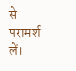से परामर्श लें।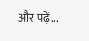और पढ़ें...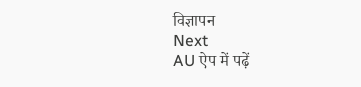विज्ञापन
Next
AU ऐप में पढ़ें